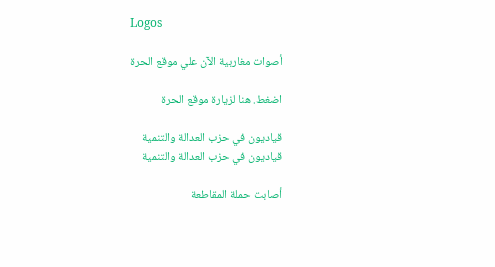Logos

أصوات مغاربية الآن علي موقع الحرة

اضغط. هنا لزيارة موقع الحرة

قياديون في حزب العدالة والتنمية
قياديون في حزب العدالة والتنمية

أصابت حملة المقاطعة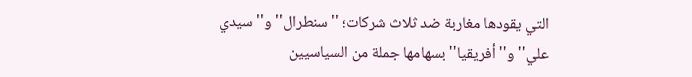التي يقودها مغاربة ضد ثلاث شركات؛ ''سنطرال'' و''سيدي علي'' و''أفريقيا'' بسهامها جملة من السياسيين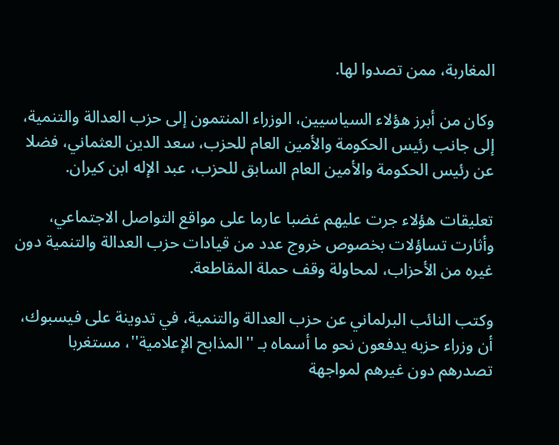المغاربة، ممن تصدوا لها.

وكان من أبرز هؤلاء السياسيين، الوزراء المنتمون إلى حزب العدالة والتنمية، إلى جانب رئيس الحكومة والأمين العام للحزب، سعد الدين العثماني، فضلا عن رئيس الحكومة والأمين العام السابق للحزب، عبد الإله ابن كيران.

تعليقات هؤلاء جرت عليهم غضبا عارما على مواقع التواصل الاجتماعي، وأثارت تساؤلات بخصوص خروج عدد من قيادات حزب العدالة والتنمية دون غيره من الأحزاب، لمحاولة وقف حملة المقاطعة.

وكتب النائب البرلماني عن حزب العدالة والتنمية، في تدوينة على فيسبوك، أن وزراء حزبه يدفعون نحو ما أسماه بـ ''المذابح الإعلامية''، مستغربا تصدرهم دون غيرهم لمواجهة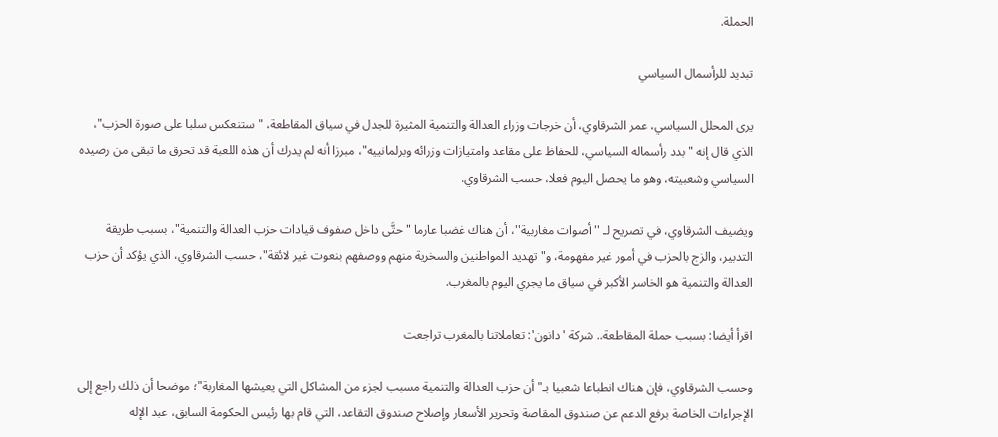الحملة.

تبديد للرأسمال السياسي

يرى المحلل السياسي، عمر الشرقاوي، أن خرجات وزراء العدالة والتنمية المثيرة للجدل في سياق المقاطعة، "ستنعكس سلبا على صورة الحزب"، الذي قال إنه "بدد رأسماله السياسي، للحفاظ على مقاعد وامتيازات وزرائه وبرلمانييه"، مبرزا أنه لم يدرك أن هذه اللعبة قد تحرق ما تبقى من رصيده السياسي وشعبيته، وهو ما يحصل اليوم فعلا، حسب الشرقاوي.

ويضيف الشرقاوي، في تصريح لـ ''أصوات مغاربية''، أن هناك غضبا عارما "حتَّى داخل صفوف قيادات حزب العدالة والتنمية"، بسبب طريقة التدبير، والزج بالحزب في أمور غير مفهومة، و"تهديد المواطنين والسخرية منهم ووصفهم بنعوت غير لائقة"، حسب الشرقاوي، الذي يؤكد أن حزب العدالة والتنمية هو الخاسر الأكبر في سياق ما يجري اليوم بالمغرب.

اقرأ أيضا: بسبب حملة المقاطعة.. شركة 'دانون': تعاملاتنا بالمغرب تراجعت

وحسب الشرقاوي، فإن هناك انطباعا شعبيا بـ"أن حزب العدالة والتنمية مسبب لجزء من المشاكل التي يعيشها المغاربة"؛ موضحا أن ذلك راجع إلى الإجراءات الخاصة برفع الدعم عن صندوق المقاصة وتحرير الأسعار وإصلاح صندوق التقاعد، التي قام بها رئيس الحكومة السابق، عبد الإله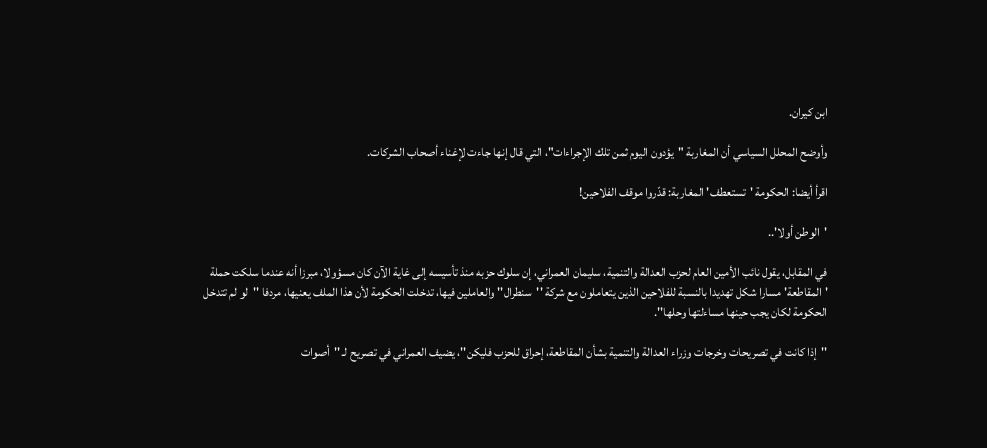ابن كيران.

وأوضح المحلل السياسي أن المغاربة "يؤدون اليوم ثمن تلك الإجراءات"، التي قال إنها جاءت لإغناء أصحاب الشركات.

اقرأ أيضا: الحكومة 'تستعطف' المغاربة: قدّروا موقف الفلاحين!

'الوطن أولا'..

في المقابل، يقول نائب الأمين العام لحزب العدالة والتنمية، سليمان العمراني، إن سلوك حزبه منذ تأسيسه إلى غاية الآن كان مسؤولا، مبرزا أنه عندما سلكت حملة 'المقاطعة' مسارا شكل تهديدا بالنسبة للفلاحين الذين يتعاملون مع شركة ''سنطرال'' والعاملين فيها، تدخلت الحكومة لأن هذا الملف يعنيها، مردفا ''لو لم تتدخل الحكومة لكان يجب حينها مساءلتها وحلها''.

''إذا كانت في تصريحات وخرجات وزراء العدالة والتنمية بشأن المقاطعة، إحراق للحزب فليكن''، يضيف العمراني في تصريح لـ ''أصوات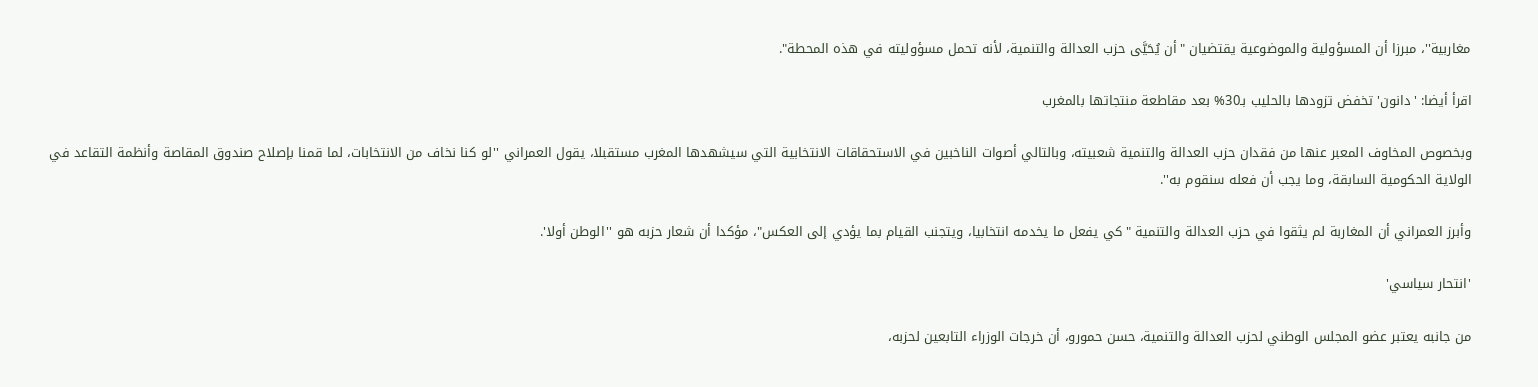مغاربية''، مبرزا أن المسؤولية والموضوعية يقتضيان "أن يُحَيَّى حزب العدالة والتنمية، لأنه تحمل مسؤوليته في هذه المحطة".

اقرأ أيضا: 'دانون' تخفض تزودها بالحليب بـ30% بعد مقاطعة منتجاتها بالمغرب

وبخصوص المخاوف المعبر عنها من فقدان حزب العدالة والتنمية شعبيته، وبالتالي أصوات الناخبين في الاستحقاقات الانتخابية التي سيشهدها المغرب مستقبلا، يقول العمراني ''لو كنا نخاف من الانتخابات، لما قمنا بإصلاح صندوق المقاصة وأنظمة التقاعد في الولاية الحكومية السابقة، وما يجب أن فعله سنقوم به''.

وأبرز العمراني أن المغاربة لم يثقوا في حزب العدالة والتنمية "كي يفعل ما يخدمه انتخابيا، ويتجنب القيام بما يؤدي إلى العكس"، مؤكدا أن شعار حزبه هو ''الوطن أولا'.

'انتحار سياسي'

من جانبه يعتبر عضو المجلس الوطني لحزب العدالة والتنمية، حسن حمورو، أن خرجات الوزراء التابعين لحزبه،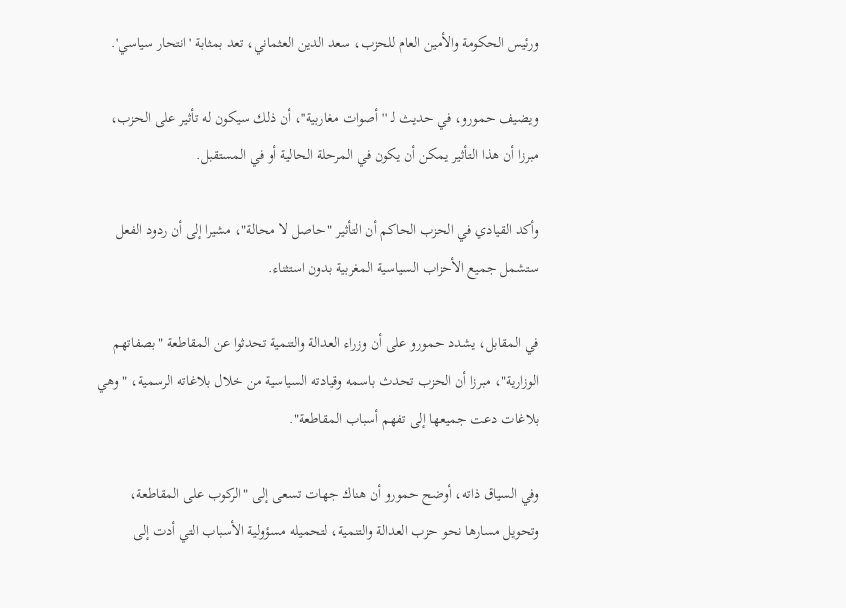ورئيس الحكومة والأمين العام للحزب، سعد الدين العثماني، تعد بمثابة 'انتحار سياسي'.

ويضيف حمورو، في حديث لـ ''أصوات مغاربية''، أن ذلك سيكون له تأثير على الحزب، مبرزا أن هذا التأثير يمكن أن يكون في المرحلة الحالية أو في المستقبل.

وأكد القيادي في الحزب الحاكم أن التأثير "حاصل لا محالة"، مشيرا إلى أن ردود الفعل ستشمل جميع الأحزاب السياسية المغربية بدون استثناء.

في المقابل، يشدد حمورو على أن وزراء العدالة والتنمية تحدثوا عن المقاطعة "بصفاتهم الوزارية"، مبرزا أن الحزب تحدث باسمه وقيادته السياسية من خلال بلاغاته الرسمية، "وهي بلاغات دعت جميعها إلى تفهم أسباب المقاطعة".

وفي السياق ذاته، أوضح حمورو أن هناك جهات تسعى إلى "الركوب على المقاطعة، وتحويل مسارها نحو حزب العدالة والتنمية، لتحميله مسؤولية الأسباب التي أدت إلى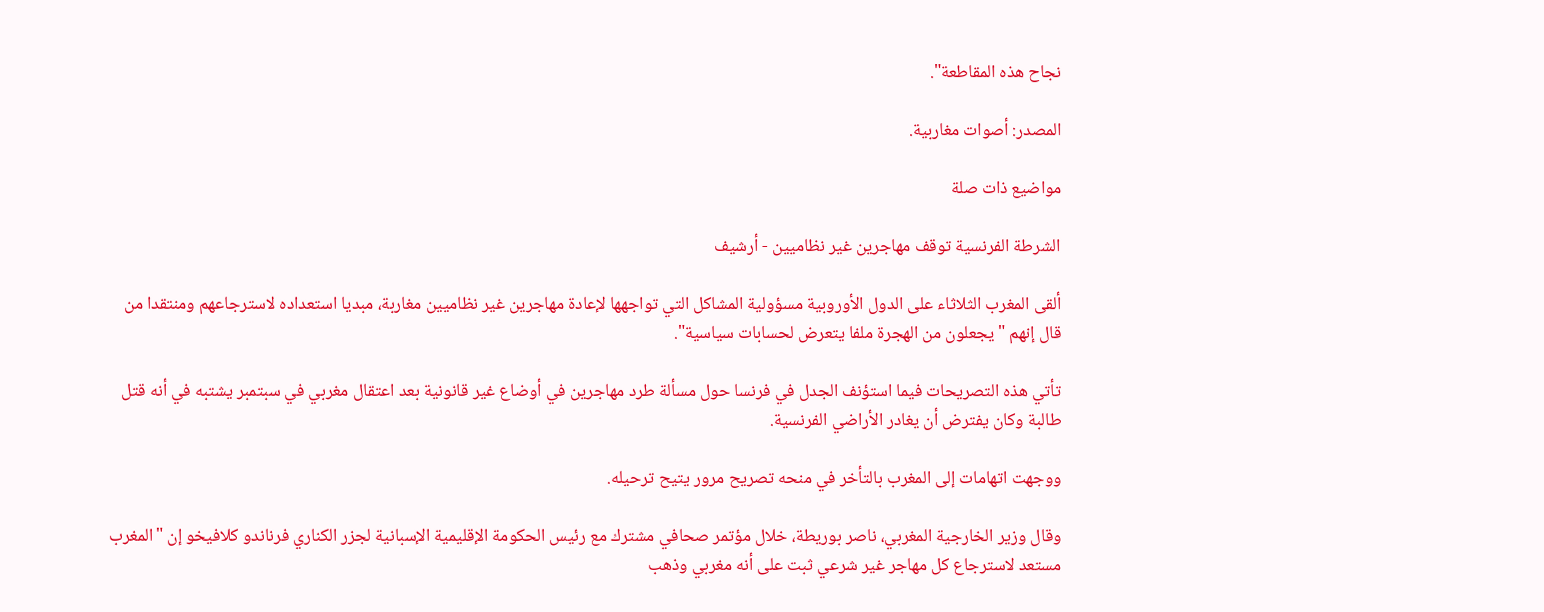نجاح هذه المقاطعة".

المصدر: أصوات مغاربية.

مواضيع ذات صلة

الشرطة الفرنسية توقف مهاجرين غير نظاميين - أرشيف

ألقى المغرب الثلاثاء على الدول الأوروبية مسؤولية المشاكل التي تواجهها لإعادة مهاجرين غير نظاميين مغاربة، مبديا استعداده لاسترجاعهم ومنتقدا من قال إنهم "يجعلون من الهجرة ملفا يتعرض لحسابات سياسية".

تأتي هذه التصريحات فيما استؤنف الجدل في فرنسا حول مسألة طرد مهاجرين في أوضاع غير قانونية بعد اعتقال مغربي في سبتمبر يشتبه في أنه قتل طالبة وكان يفترض أن يغادر الأراضي الفرنسية.

ووجهت اتهامات إلى المغرب بالتأخر في منحه تصريح مرور يتيح ترحيله.

وقال وزير الخارجية المغربي، ناصر بوريطة، خلال مؤتمر صحافي مشترك مع رئيس الحكومة الإقليمية الإسبانية لجزر الكناري فرناندو كلافيخو إن "المغرب مستعد لاسترجاع كل مهاجر غير شرعي ثبت على أنه مغربي وذهب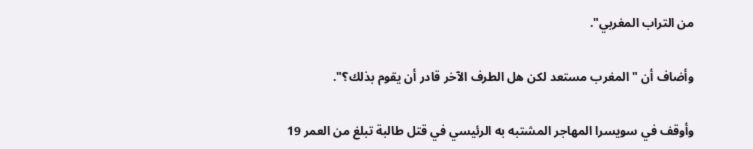من التراب المغربي".

وأضاف أن "المغرب مستعد لكن هل الطرف الآخر قادر أن يقوم بذلك؟".

وأوقف في سويسرا المهاجر المشتبه به الرئيسي في قتل طالبة تبلغ من العمر 19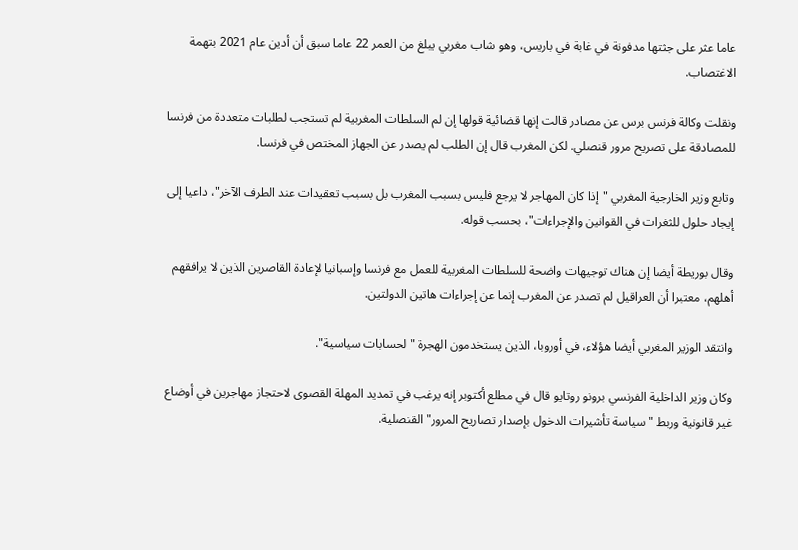عاما عثر على جثتها مدفونة في غابة في باريس، وهو شاب مغربي يبلغ من العمر 22 عاما سبق أن أدين عام 2021 بتهمة الاغتصاب.

ونقلت وكالة فرنس برس عن مصادر قالت إنها قضائية قولها إن لم السلطات المغربية لم تستجب لطلبات متعددة من فرنسا للمصادقة على تصريح مرور قنصلي. لكن المغرب قال إن الطلب لم يصدر عن الجهاز المختص في فرنسا.

وتابع وزير الخارجية المغربي "إذا كان المهاجر لا يرجع فليس بسبب المغرب بل بسبب تعقيدات عند الطرف الآخر"، داعيا إلى إيجاد حلول للثغرات في القوانين والإجراءات"، بحسب قوله.

وقال بوريطة أيضا إن هناك توجيهات واضحة للسلطات المغربية للعمل مع فرنسا وإسبانيا لإعادة القاصرين الذين لا يرافقهم أهلهم، معتبرا أن العراقيل لم تصدر عن المغرب إنما عن إجراءات هاتين الدولتين.

وانتقد الوزير المغربي أيضا هؤلاء، في أوروبا، الذين يستخدمون الهجرة "لحسابات سياسية".

وكان وزير الداخلية الفرنسي برونو روتايو قال في مطلع أكتوبر إنه يرغب في تمديد المهلة القصوى لاحتجاز مهاجرين في أوضاع غير قانونية وربط "سياسة تأشيرات الدخول بإصدار تصاريح المرور" القنصلية.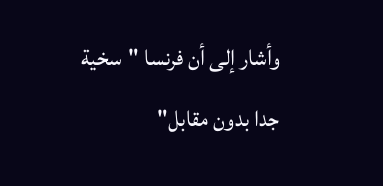وأشار إلى أن فرنسا "سخية جدا بدون مقابل"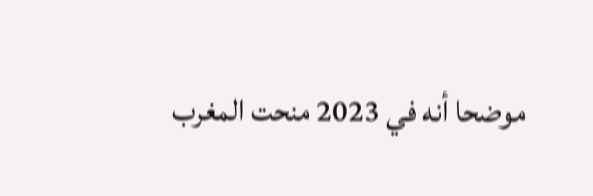موضحا أنه في 2023 منحت المغرب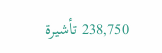238,750 تأشيرة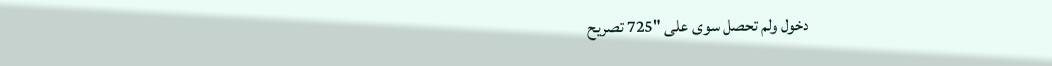دخول ولم تحصل سوى على "725 تصريح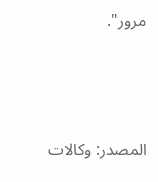مرور".



المصدر: وكالات